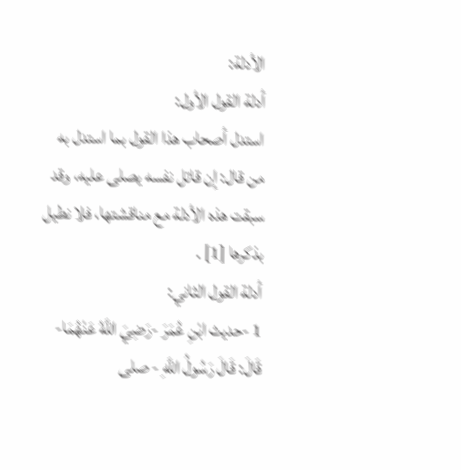الأدلة:
أدلة القول الأول:
استدل أصحاب هذا القول بما استدل به من قال: إن قاتل نفسه يصلى عليه، وقد سبقت هذه الأدلة مع مناقشتها، فلا نطيل بذكرها [1] .
أدلة القول الثاني:
1 -حديث ابْنِ عُمَرَ -رَضِيَ اللَّهُ عَنْهُمَا- قَالَ: قَالَ رَسُولُ اللَّهِ - صلى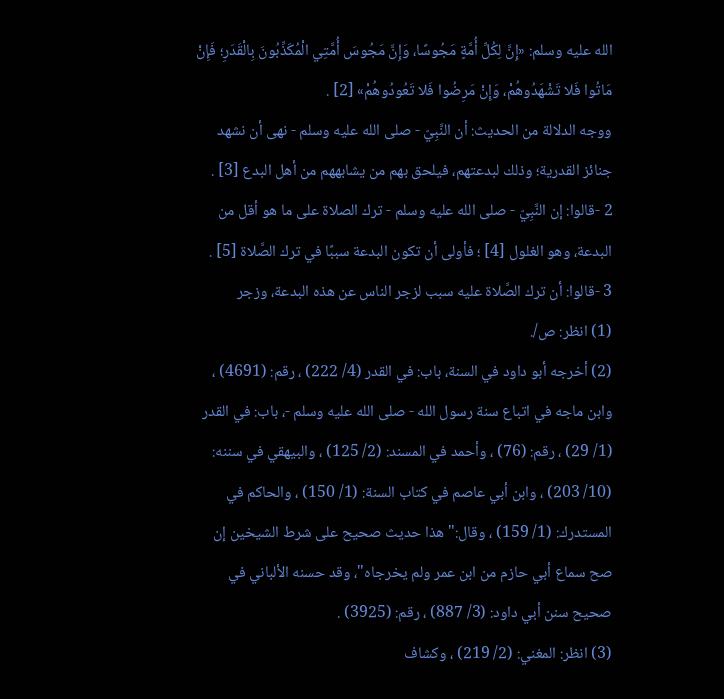الله عليه وسلم: «إِنَّ لِكُلِّ أُمَّةٍ مَجُوسًا، وَإِنَّ مَجُوسَ أُمَّتِي الْمُكَذِّبُونَ بِالْقَدَرِ؛ فَإِنْ مَاتُوا فَلا تَشْهَدُوهُمْ، وَإِنْ مَرِضُوا فَلا تَعُودُوهُمْ» [2] .
ووجه الدلالة من الحديث: أن النَّبِيّ - صلى الله عليه وسلم - نهى أن نشهد جنائز القدرية؛ وذلك لبدعتهم، فيلحق بهم من يشابههم من أهل البدع [3] .
2 -قالوا: إن النَّبِيّ - صلى الله عليه وسلم - ترك الصلاة على ما هو أقل من البدعة، وهو الغلول [4] ؛ فأولى أن تكون البدعة سببًا في ترك الصَّلاة [5] .
3 -قالوا: أن ترك الصَّلاة عليه سبب لزجر الناس عن هذه البدعة، وزجر
(1) انظر: ص/.
(2) أخرجه أبو داود في السنة، باب: في القدر (4/ 222) ، رقم: (4691) ، وابن ماجه في اتباع سنة رسول الله - صلى الله عليه وسلم -، باب: في القدر (1/ 29) ، رقم: (76) ، وأحمد في المسند: (2/ 125) ، والبيهقي في سننه: (10/ 203) ، وابن أبي عاصم في كتاب السنة: (1/ 150) ، والحاكم في المستدرك: (1/ 159) ، وقال:"هذا حديث صحيح على شرط الشيخين إن صح سماع أبي حازم من ابن عمر ولم يخرجاه"، وقد حسنه الألباني في صحيح سنن أبي داود: (3/ 887) ، رقم: (3925) .
(3) انظر: المغني: (2/ 219) ، وكشاف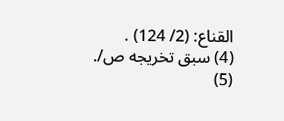القناع: (2/ 124) .
(4) سبق تخريجه ص/.
(5)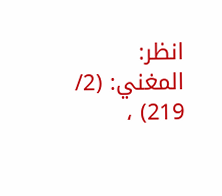انظر: المغني: (2/ 219) ،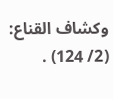وكشاف القناع: (2/ 124) .